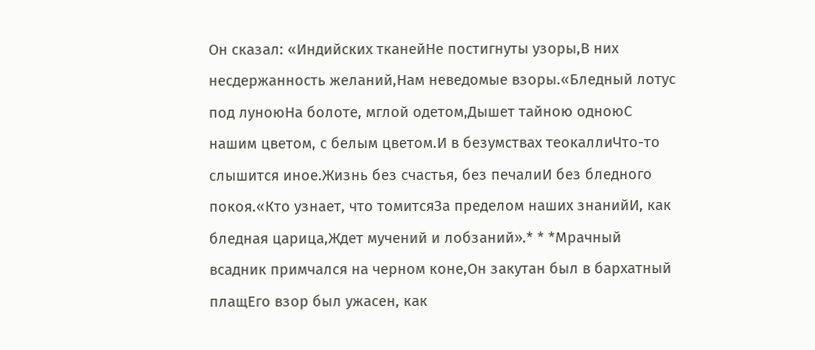Он сказал: «Индийских тканейНе постигнуты узоры,В них несдержанность желаний,Нам неведомые взоры.«Бледный лотус под луноюНа болоте, мглой одетом,Дышет тайною одноюС нашим цветом, с белым цветом.И в безумствах теокаллиЧто-то слышится иное.Жизнь без счастья, без печалиИ без бледного покоя.«Кто узнает, что томитсяЗа пределом наших знанийИ, как бледная царица,Ждет мучений и лобзаний».* * *Мрачный всадник примчался на черном коне,Он закутан был в бархатный плащЕго взор был ужасен, как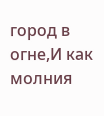город в огне,И как молния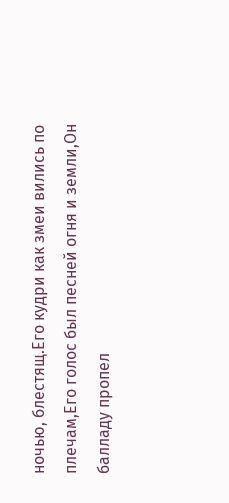ночью, блестящ.Его кудри как змеи вились по плечам,Его голос был песней огня и земли,Он балладу пропел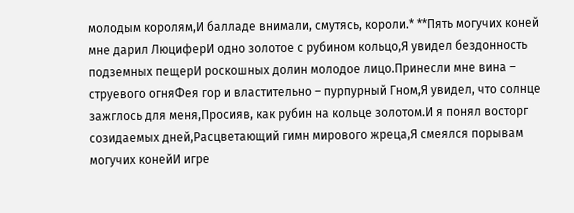молодым королям,И балладе внимали, смутясь, короли.* **Пять могучих коней мне дарил ЛюциферИ одно золотое с рубином кольцо,Я увидел бездонность подземных пещерИ роскошных долин молодое лицо.Принесли мне вина – струевого огняФея гор и властительно – пурпурный Гном,Я увидел, что солнце зажглось для меня,Просияв, как рубин на кольце золотом.И я понял восторг созидаемых дней,Расцветающий гимн мирового жреца,Я смеялся порывам могучих конейИ игре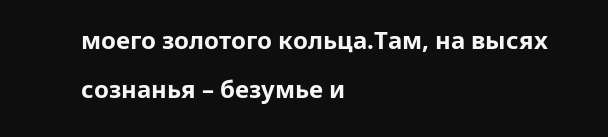моего золотого кольца.Там, на высях сознанья – безумье и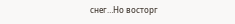снег…Но восторг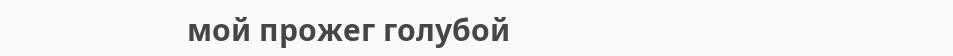мой прожег голубой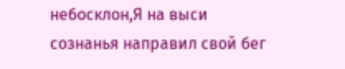небосклон,Я на выси сознанья направил свой бег